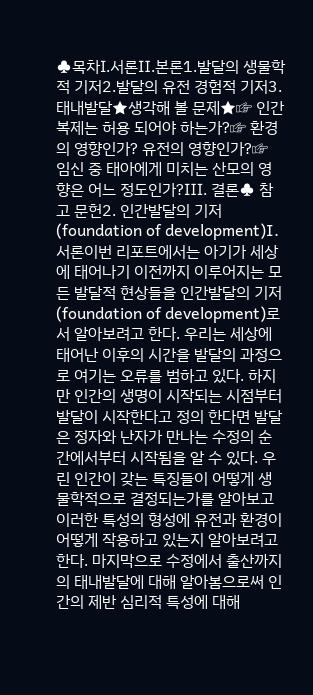♣목차Ⅰ.서론Ⅱ.본론1.발달의 생물학적 기저2.발달의 유전 경험적 기저3.태내발달★생각해 볼 문제★☞ 인간복제는 허용 되어야 하는가?☞ 환경의 영향인가? 유전의 영향인가?☞ 임신 중 태아에게 미치는 산모의 영향은 어느 정도인가?Ⅲ. 결론♣ 참고 문헌2. 인간발달의 기저(foundation of development)Ⅰ. 서론이번 리포트에서는 아기가 세상에 태어나기 이전까지 이루어지는 모든 발달적 현상들을 인간발달의 기저(foundation of development)로서 알아보려고 한다. 우리는 세상에 태어난 이후의 시간을 발달의 과정으로 여기는 오류를 범하고 있다. 하지만 인간의 생명이 시작되는 시점부터 발달이 시작한다고 정의 한다면 발달은 정자와 난자가 만나는 수정의 순간에서부터 시작됨을 알 수 있다. 우린 인간이 갖는 특징들이 어떻게 생물학적으로 결정되는가를 알아보고 이러한 특성의 형성에 유전과 환경이 어떻게 작용하고 있는지 알아보려고 한다. 마지막으로 수정에서 출산까지의 태내발달에 대해 알아봄으로써 인간의 제반 심리적 특성에 대해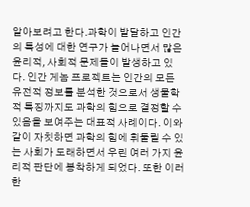알아보려고 한다.과학이 발달하고 인간의 특성에 대한 연구가 늘어나면서 많은 윤리적, 사회적 문제들이 발생하고 있다. 인간 게놈 프로젝트는 인간의 모든 유전적 정보를 분석한 것으로서 생물학적 특징까지도 과학의 힘으로 결정할 수 있음을 보여주는 대표적 사례이다. 이와 같이 자칫하면 과학의 힘에 휘둘릴 수 있는 사회가 도래하면서 우린 여러 가지 윤리적 판단에 봉착하게 되었다. 또한 이러한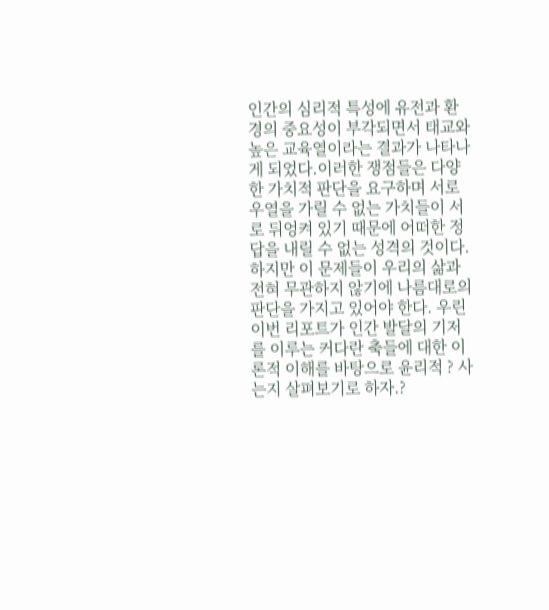인간의 심리적 특성에 유전과 환경의 중요성이 부각되면서 태교와 높은 교육열이라는 결과가 나타나게 되었다.이러한 쟁점들은 다양한 가치적 판단을 요구하며 서로 우열을 가릴 수 없는 가치들이 서로 뒤엉켜 있기 때문에 어떠한 정답을 내릴 수 없는 성격의 것이다. 하지만 이 문제들이 우리의 삶과 전혀 무관하지 않기에 나름대로의 판단을 가지고 있어야 한다. 우린 이번 리포트가 인간 발달의 기저를 이루는 커다란 축들에 대한 이론적 이해를 바탕으로 윤리적 ? 사는지 살펴보기로 하자.?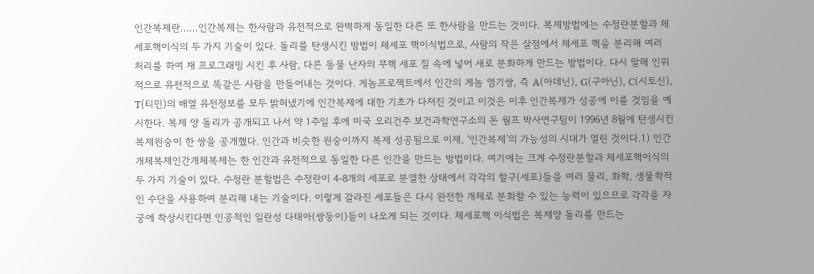인간복제란......인간복제는 한사람과 유전적으로 완벽하게 동일한 다른 또 한사람을 만드는 것이다. 복제방법에는 수정란분할과 체세포핵이식의 두 가지 기술이 있다. 돌리를 탄생시킨 방법이 체세포 핵이식법으로, 사람의 작은 살점에서 체세포 핵을 분리해 여러 처리를 하여 재 프로그래밍 시킨 후 사람, 다른 동물 난자의 무핵 세포 질 속에 넣어 새로 분화하게 만드는 방법이다. 다시 말해 인위적으로 유전적으로 똑같은 사람을 만들어내는 것이다. 게놈프로젝트에서 인간의 게놈 염기쌍, 즉 A(아데닌), G(구아닌), C(시토신), T(티민)의 배열 유전정보를 모두 밝혀냈기에 인간복제에 대한 기초가 다져진 것이고 이것은 이후 인간복제가 성공에 이를 것임을 예시한다. 복제 양 돌리가 공개되고 나서 약 1주일 후에 미국 오리건주 보건과학연구소의 돈 월프 박사연구팀이 1996년 8월에 탄생시킨 복제원숭이 한 쌍을 공개했다. 인간과 비슷한 원숭이까지 복제 성공됨으로 이제, ‘인간복제’의 가능성의 시대가 열린 것이다.1) 인간개체복제인간개체복제는 한 인간과 유전적으로 동일한 다른 인간을 만드는 방법이다. 여기에는 크게 수정란분할과 체세포핵이식의 두 가지 기술이 있다. 수정란 분할법은 수정란이 4-8개의 세포로 분열한 상태에서 각각의 할구(세포)들을 여러 물리, 화학, 생물학적인 수단을 사용하여 분리해 내는 기술이다. 이렇게 갈라진 세포들은 다시 완전한 개체로 분화할 수 있는 능력이 있으므로 각각을 자궁에 착상시킨다면 인공적인 일란성 다태아(쌍둥이)들이 나오게 되는 것이다. 체세포핵 이식법은 복제양 돌리를 만드는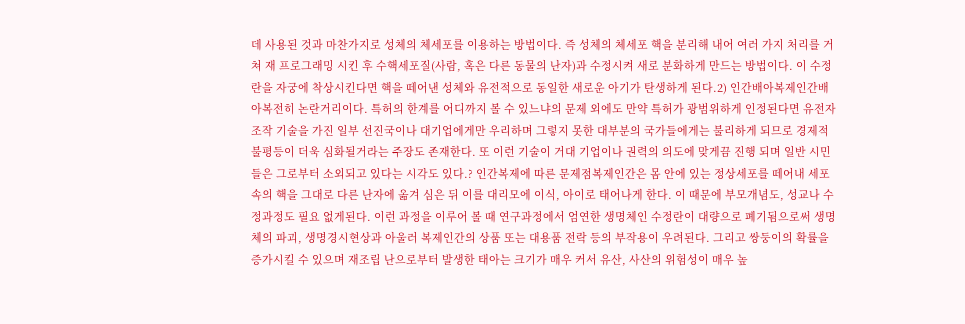데 사용된 것과 마찬가지로 성체의 체세포를 이용하는 방법이다. 즉 성체의 체세포 핵을 분리해 내어 여러 가지 처리를 거쳐 재 프로그래밍 시킨 후 수핵세포질(사람, 혹은 다른 동물의 난자)과 수정시켜 새로 분화하게 만드는 방법이다. 이 수정란을 자궁에 착상시킨다면 핵을 떼어낸 성체와 유전적으로 동일한 새로운 아기가 탄생하게 된다.2) 인간배아복제인간배아복전히 논란거리이다. 특허의 한계를 어디까지 볼 수 있느냐의 문제 외에도 만약 특허가 광범위하게 인정된다면 유전자 조작 기술을 가진 일부 선진국이나 대기업에게만 우리하며 그렇지 못한 대부분의 국가들에게는 불리하게 되므로 경제적 불평등이 더욱 심화될거라는 주장도 존재한다. 또 이런 기술이 거대 기업이나 권력의 의도에 맞게끔 진행 되며 일반 시민들은 그로부터 소외되고 있다는 시각도 있다.? 인간복제에 따른 문제점복제인간은 몸 안에 있는 정상세포를 떼어내 세포 속의 핵을 그대로 다른 난자에 옮겨 심은 뒤 이를 대리모에 이식, 아이로 태어나게 한다. 이 때문에 부모개념도, 성교나 수정과정도 필요 없게된다. 이런 과정을 이루어 볼 때 연구과정에서 엄연한 생명체인 수정란이 대량으로 폐기됨으로써 생명체의 파괴, 생명경시현상과 아울러 복제인간의 상품 또는 대용품 전락 등의 부작용이 우려된다. 그리고 쌍둥이의 확률을 증가시킬 수 있으며 재조립 난으로부터 발생한 태아는 크기가 매우 커서 유산, 사산의 위험성이 매우 높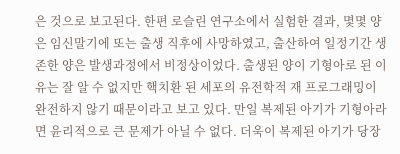은 것으로 보고된다. 한편 로슬린 연구소에서 실험한 결과, 몇몇 양은 임신말기에 또는 출생 직후에 사망하였고, 출산하여 일정기간 생존한 양은 발생과정에서 비정상이었다. 출생된 양이 기형아로 된 이유는 잘 알 수 없지만 핵치환 된 세포의 유전학적 재 프로그래밍이 완전하지 않기 때문이라고 보고 있다. 만일 복제된 아기가 기형아라면 윤리적으로 큰 문제가 아닐 수 없다. 더욱이 복제된 아기가 당장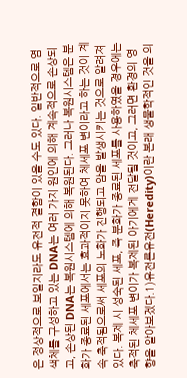은 정상적으로 보일지라도 유전적 결함이 있을 수도 있다. 일반적으로 염색체를 구성하고 있는 DNA는 여러 가지 원인에 의해 계속적으로 손상되고, 손상된 DNA는 복원시스템에 의해 복원된다. 그러나 복원시스템은 분화가 종료된 세포에서는 효과적이지 못하여 체세포 변이라고 하는 것이 계속 축적됨으로써 세포의 노화가 진행되고 암을 발생시키는 것으로 알려져 있다. 복제 시 성숙된 세포, 즉 분화가 종료된 세포를 사용하였을 경우에는 축적된 체세포 변이가 복제된 아기에게 전달될 것이고, 그러면 환경의 영향을 알아보겠다.1)유전론유전(Heredity)이란 본래 생물학적인 것을 의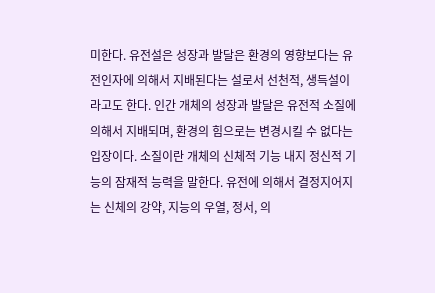미한다. 유전설은 성장과 발달은 환경의 영향보다는 유전인자에 의해서 지배된다는 설로서 선천적, 생득설이라고도 한다. 인간 개체의 성장과 발달은 유전적 소질에 의해서 지배되며, 환경의 힘으로는 변경시킬 수 없다는 입장이다. 소질이란 개체의 신체적 기능 내지 정신적 기능의 잠재적 능력을 말한다. 유전에 의해서 결정지어지는 신체의 강약, 지능의 우열, 정서, 의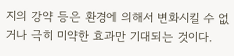지의 강약 등은 환경에 의해서 변화시킬 수 없거나 극히 미약한 효과만 기대되는 것이다.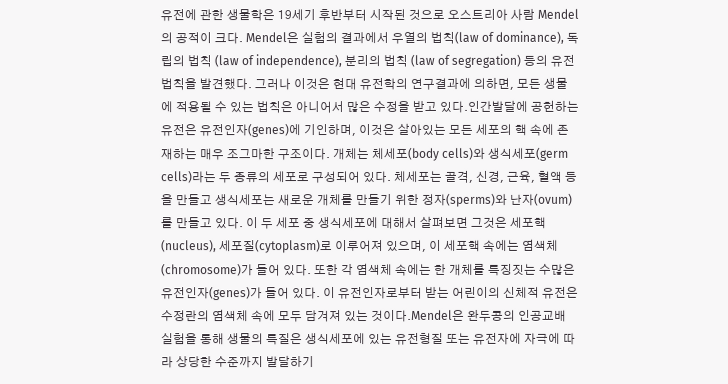유전에 관한 생물학은 19세기 후반부터 시작된 것으로 오스트리아 사람 Mendel의 공적이 크다. Mendel은 실험의 결과에서 우열의 법칙(law of dominance), 독립의 법칙 (law of independence), 분리의 법칙 (law of segregation) 등의 유전법칙을 발견했다. 그러나 이것은 현대 유전학의 연구결과에 의하면, 모든 생물에 적용될 수 있는 법칙은 아니어서 많은 수정을 받고 있다.인간발달에 공헌하는 유전은 유전인자(genes)에 기인하며, 이것은 살아있는 모든 세포의 핵 속에 존재하는 매우 조그마한 구조이다. 개체는 체세포(body cells)와 생식세포(germ cells)라는 두 종류의 세포로 구성되어 있다. 체세포는 골격, 신경, 근육, 혈액 등을 만들고 생식세포는 새로운 개체를 만들기 위한 정자(sperms)와 난자(ovum)를 만들고 있다. 이 두 세포 중 생식세포에 대해서 살펴보면 그것은 세포핵(nucleus), 세포질(cytoplasm)로 이루어져 있으며, 이 세포핵 속에는 염색체(chromosome)가 들어 있다. 또한 각 염색체 속에는 한 개체를 특징짓는 수많은 유전인자(genes)가 들어 있다. 이 유전인자로부터 받는 어린이의 신체적 유전은 수정란의 염색체 속에 모두 담겨져 있는 것이다.Mendel은 완두콩의 인공교배 실험을 통해 생물의 특질은 생식세포에 있는 유전형질 또는 유전자에 자극에 따라 상당한 수준까지 발달하기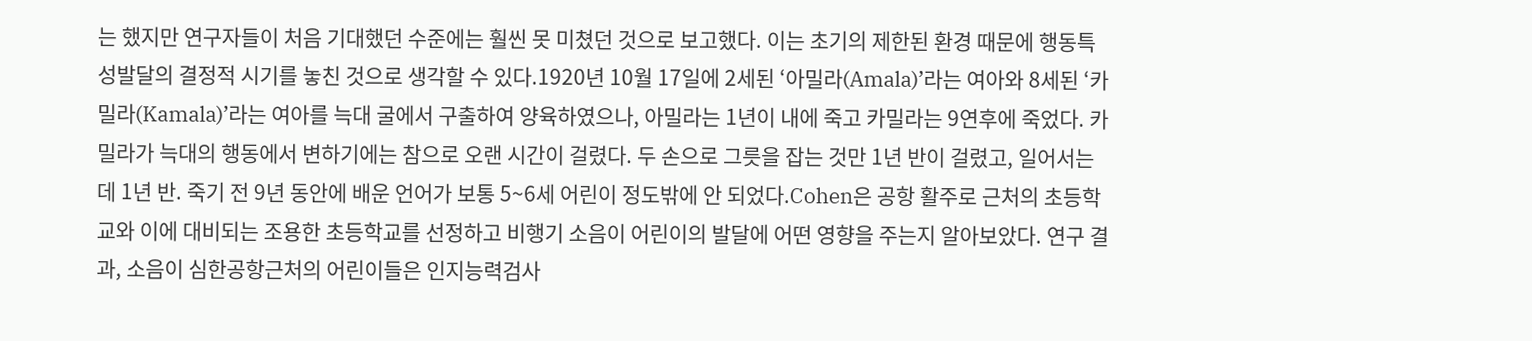는 했지만 연구자들이 처음 기대했던 수준에는 훨씬 못 미쳤던 것으로 보고했다. 이는 초기의 제한된 환경 때문에 행동특성발달의 결정적 시기를 놓친 것으로 생각할 수 있다.1920년 10월 17일에 2세된 ‘아밀라(Amala)’라는 여아와 8세된 ‘카밀라(Kamala)’라는 여아를 늑대 굴에서 구출하여 양육하였으나, 아밀라는 1년이 내에 죽고 카밀라는 9연후에 죽었다. 카밀라가 늑대의 행동에서 변하기에는 참으로 오랜 시간이 걸렸다. 두 손으로 그릇을 잡는 것만 1년 반이 걸렸고, 일어서는데 1년 반. 죽기 전 9년 동안에 배운 언어가 보통 5~6세 어린이 정도밖에 안 되었다.Cohen은 공항 활주로 근처의 초등학교와 이에 대비되는 조용한 초등학교를 선정하고 비행기 소음이 어린이의 발달에 어떤 영향을 주는지 알아보았다. 연구 결과, 소음이 심한공항근처의 어린이들은 인지능력검사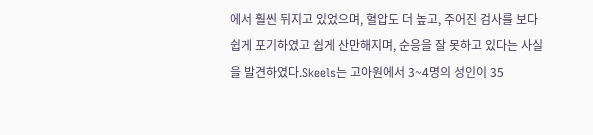에서 훨씬 뒤지고 있었으며, 혈압도 더 높고, 주어진 검사를 보다 쉽게 포기하였고 쉽게 산만해지며, 순응을 잘 못하고 있다는 사실을 발견하였다.Skeels는 고아원에서 3~4명의 성인이 35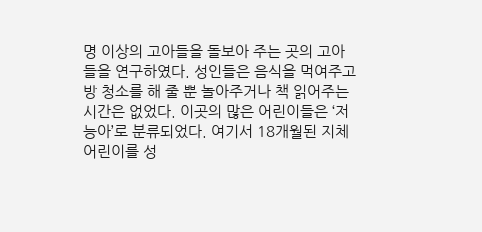명 이상의 고아들을 돌보아 주는 곳의 고아들을 연구하였다. 성인들은 음식을 먹여주고 방 청소를 해 줄 뿐 놀아주거나 책 읽어주는 시간은 없었다. 이곳의 많은 어린이들은 ‘저능아’로 분류되었다. 여기서 18개월된 지체 어린이를 성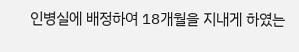인병실에 배정하여 18개월을 지내게 하였는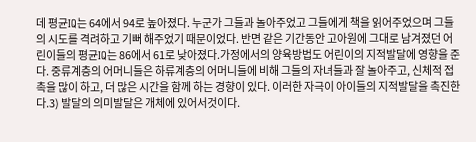데 평균IQ는 64에서 94로 높아졌다. 누군가 그들과 놀아주었고 그들에게 책을 읽어주었으며 그들의 시도를 격려하고 기뻐 해주었기 때문이었다. 반면 같은 기간동안 고아원에 그대로 남겨졌던 어린이들의 평균IQ는 86에서 61로 낮아졌다.가정에서의 양육방법도 어린이의 지적발달에 영향을 준다. 중류계층의 어머니들은 하류계층의 어머니들에 비해 그들의 자녀들과 잘 놀아주고, 신체적 접촉을 많이 하고, 더 많은 시간을 함께 하는 경향이 있다. 이러한 자극이 아이들의 지적발달을 촉진한다.3) 발달의 의미발달은 개체에 있어서것이다.